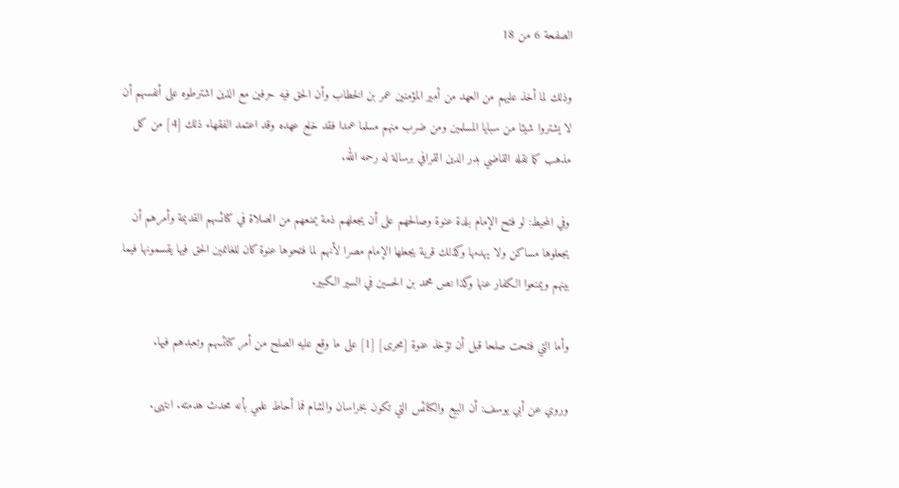الصفحة 6 من 18

وذلك لما أخذ عليهم من العهد من أمير المؤمنين عمر بن الخطاب وأن الحق فيه حرفين مع الذين اشترطوه على أنفسهم أن لا يشتروا شيئا من سبايا المسلمين ومن ضرب منهم مسلما عمدا فقد خلع عهده وقد اعتمد الفقهاء ذلك [4] من كل مذهب كما نقله القاضي بدر الدين القرافي برسالة له رحمه الله.

وفي المحيط: لو فتح الإمام بلدة عنوة وصالحهم على أن يجعلهم ذمة يمنعهم من الصلاة في كنائسهم القديمة وأمرهم أن يجعلوها مساكن ولا يهدمها وكذلك قرية يجعلها الإمام مصرا لأنهم لما فتحوها عنوة كان للغانمين الحق فيها يقسمونها فيما بينهم ويمنعوا الكفار عنها وكذا نص محمد بن الحسين في السير الكبير.

وأما التي فتحت صلحا قبل أن تؤخذ عنوة [محرى] [1] على ما وقع عليه الصلح من أمر كنائسهم وتعبدهم فيها.

وروي عن أبي يوسف: أن البيع والكنائس التي تكون بخراسان والشام فما أحاط علمي بأنه محدث هدمته. انتهى.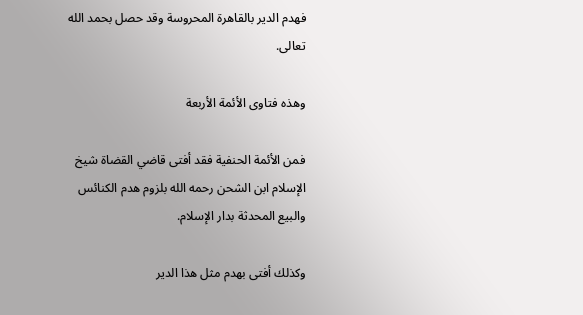فهدم الدير بالقاهرة المحروسة وقد حصل بحمد الله تعالى.

وهذه فتاوى الأئمة الأربعة

فمن الأئمة الحنفية فقد أفتى قاضي القضاة شيخ الإسلام ابن الشحن رحمه الله بلزوم هدم الكنائس والبيع المحدثة بدار الإسلام.

وكذلك أفتى بهدم مثل هذا الدير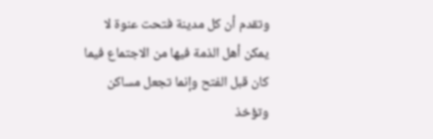وتقدم أن كل مدينة فتحت عنوة لا يمكن أهل الذمة فيها من الاجتماع فيما كان قبل الفتح وإنما تجعل مساكن وتؤخذ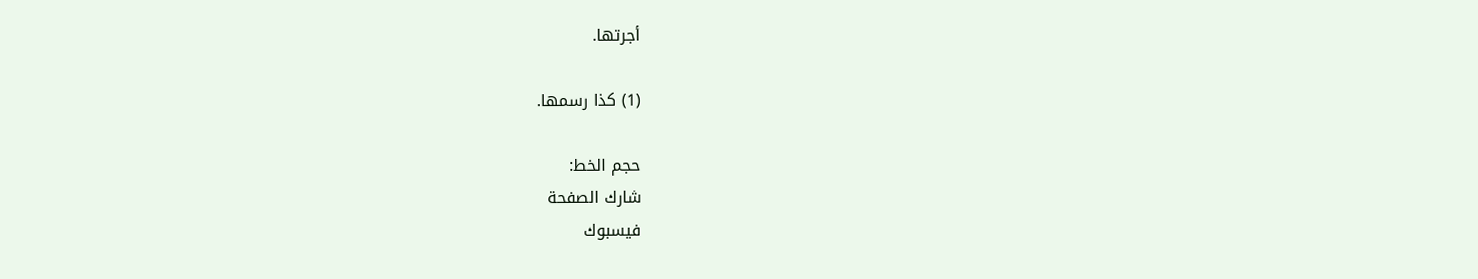أجرتها.

(1) كذا رسمها.

حجم الخط:
شارك الصفحة
فيسبوك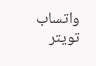واتساب تويتر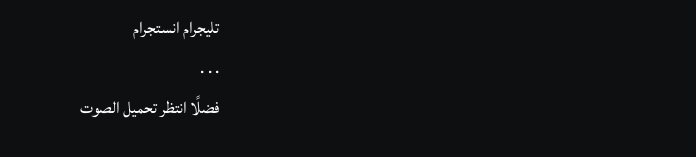تليجرام انستجرام
. . .
فضلًا انتظر تحميل الصوت